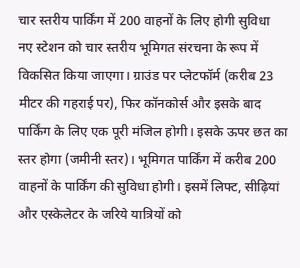चार स्तरीय पार्किंग में 200 वाहनों के लिए होगी सुविधा
नए स्टेशन को चार स्तरीय भूमिगत संरचना के रूप में विकसित किया जाएगा। ग्राउंड पर प्लेटफॉर्म (करीब 23 मीटर की गहराई पर), फिर कॉनकोर्स और इसके बाद पार्किंग के लिए एक पूरी मंजिल होगी। इसके ऊपर छत का स्तर होगा (जमीनी स्तर)। भूमिगत पार्किंग में करीब 200 वाहनों के पार्किंग की सुविधा होगी। इसमें लिफ्ट, सीढ़ियां और एस्केलेटर के जरिये यात्रियों को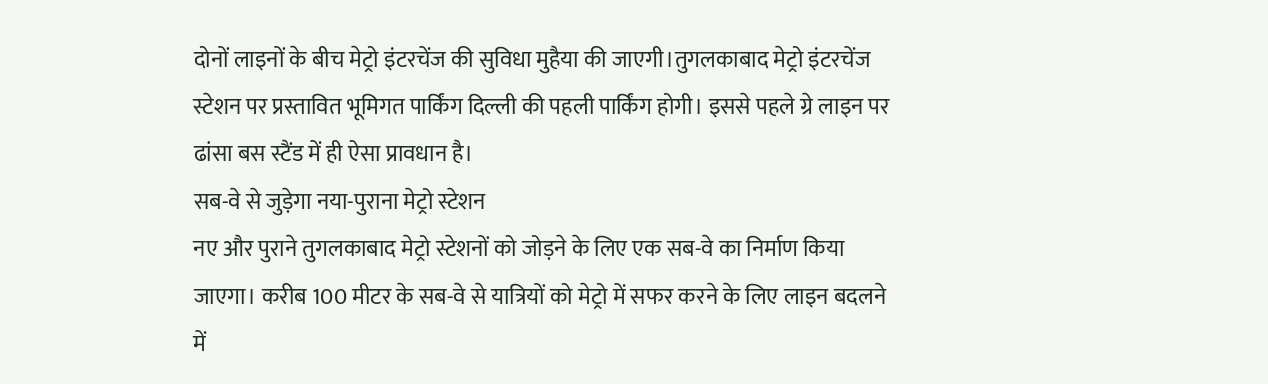दोनों लाइनों के बीच मेट्रो इंटरचेंज की सुविधा मुहैया की जाएगी।तुगलकाबाद मेट्रो इंटरचेंज स्टेशन पर प्रस्तावित भूमिगत पार्किंग दिल्ली की पहली पार्किंग होगी। इससे पहले ग्रे लाइन पर ढांसा बस स्टैंड में ही ऐसा प्रावधान है।
सब-वे से जुड़ेगा नया-पुराना मेट्रो स्टेशन
नए और पुराने तुगलकाबाद मेट्रो स्टेशनों को जोड़ने के लिए एक सब-वे का निर्माण किया जाएगा। करीब 100 मीटर के सब-वे से यात्रियों को मेट्रो में सफर करने के लिए लाइन बदलने में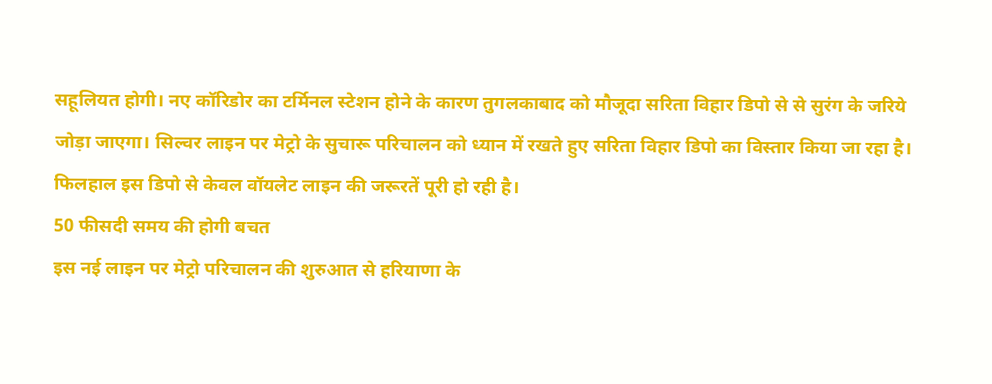सहूलियत होगी। नए कॉरिडोर का टर्मिनल स्टेशन होने के कारण तुगलकाबाद को मौजूदा सरिता विहार डिपो से से सुरंग के जरिये जोड़ा जाएगा। सिल्वर लाइन पर मेट्रो के सुचारू परिचालन को ध्यान में रखते हुए सरिता विहार डिपो का विस्तार किया जा रहा है। फिलहाल इस डिपो से केवल वॉयलेट लाइन की जरूरतें पूरी हो रही है।
50 फीसदी समय की होगी बचत
इस नई लाइन पर मेट्रो परिचालन की शुरुआत से हरियाणा के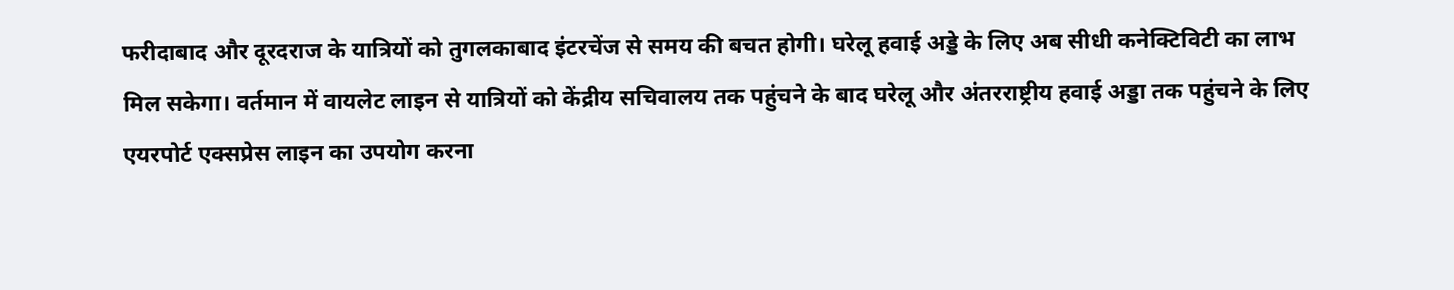फरीदाबाद और दूरदराज के यात्रियों को तुगलकाबाद इंटरचेंज से समय की बचत होगी। घरेलू हवाई अड्डे के लिए अब सीधी कनेक्टिविटी का लाभ मिल सकेगा। वर्तमान में वायलेट लाइन से यात्रियों को केंद्रीय सचिवालय तक पहुंचने के बाद घरेलू और अंतरराष्ट्रीय हवाई अड्डा तक पहुंचने के लिए एयरपोर्ट एक्सप्रेस लाइन का उपयोग करना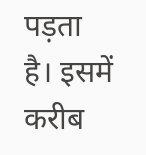पड़ता है। इसमें करीब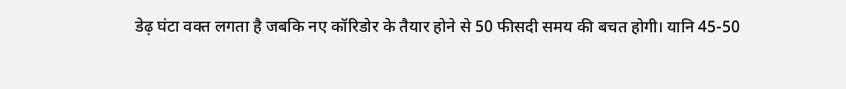डेढ़ घंटा वक्त लगता है जबकि नए कॉरिडोर के तैयार होने से 50 फीसदी समय की बचत होगी। यानि 45-50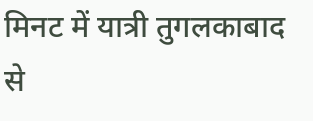मिनट में यात्री तुगलकाबाद से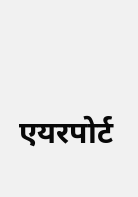एयरपोर्ट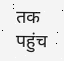तक पहुंच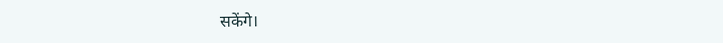सकेंगे।